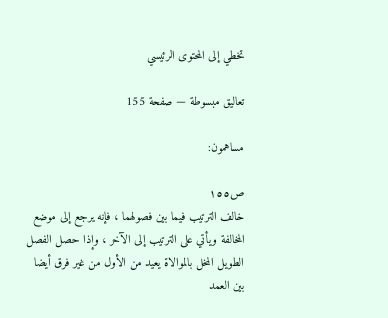تخطي إلى المحتوى الرئيسي

تعاليق مبسوطة — صفحة 155

مساهمون:

ص١٥٥
خالف الترتيب فيما بين فصولهما ، فإنه يرجع إلى موضع المخالفة ويأتي على الترتيب إلى الآخر ، وإذا حصل الفصل الطويل المخل بالموالاة يعيد من الأول من غير فرق أيضا بين العمد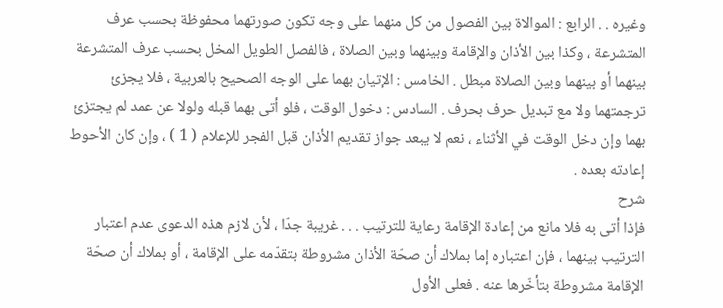وغيره . . الرابع : الموالاة بين الفصول من كل منهما على وجه تكون صورتهما محفوظة بحسب عرف المتشرعة ، وكذا بين الأذان والإقامة وبينهما وبين الصلاة ، فالفصل الطويل المخل بحسب عرف المتشرعة بينهما أو بينهما وبين الصلاة مبطل . الخامس : الإتيان بهما على الوجه الصحيح بالعربية ، فلا يجزئ ترجمتهما ولا مع تبديل حرف بحرف . السادس : دخول الوقت ، فلو أتى بهما قبله ولولا عن عمد لم يجتزئ بهما وإن دخل الوقت في الأثناء ، نعم لا يبعد جواز تقديم الأذان قبل الفجر للإعلام ( 1 ) ، وإن كان الأحوط إعادته بعده .
شرح
فإذا أتى به فلا مانع من إعادة الإقامة رعاية للترتيب . . . غريبة جدّا ، لأن لازم هذه الدعوى عدم اعتبار الترتيب بينهما ، فإن اعتباره إما بملاك أن صحّة الأذان مشروطة بتقدّمه على الإقامة ، أو بملاك أن صحّة الإقامة مشروطة بتأخّرها عنه . فعلى الأول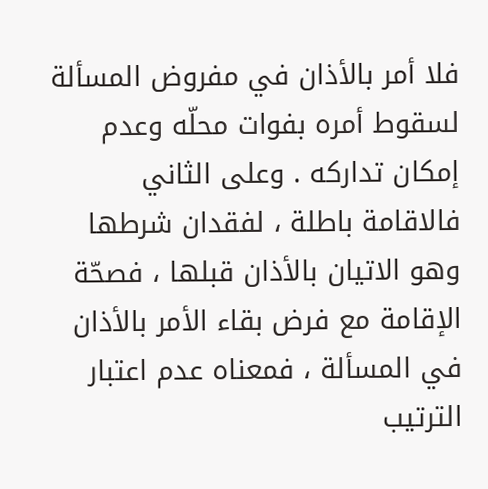فلا أمر بالأذان في مفروض المسألة لسقوط أمره بفوات محلّه وعدم إمكان تداركه . وعلى الثاني فالاقامة باطلة ، لفقدان شرطها وهو الاتيان بالأذان قبلها ، فصحّة الإقامة مع فرض بقاء الأمر بالأذان في المسألة ، فمعناه عدم اعتبار الترتيب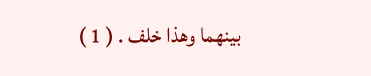بينهما وهذا خلف . ( 1 )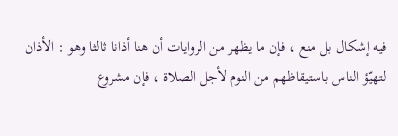فيه إشكال بل منع ، فإن ما يظهر من الروايات أن هنا أذانا ثالثا وهو : الأذان لتهيّؤ الناس باستيقاظهم من النوم لأجل الصلاة ، فإن مشروع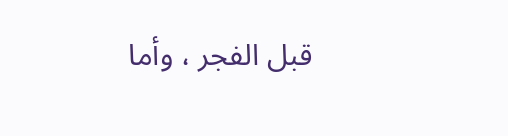قبل الفجر ، وأما